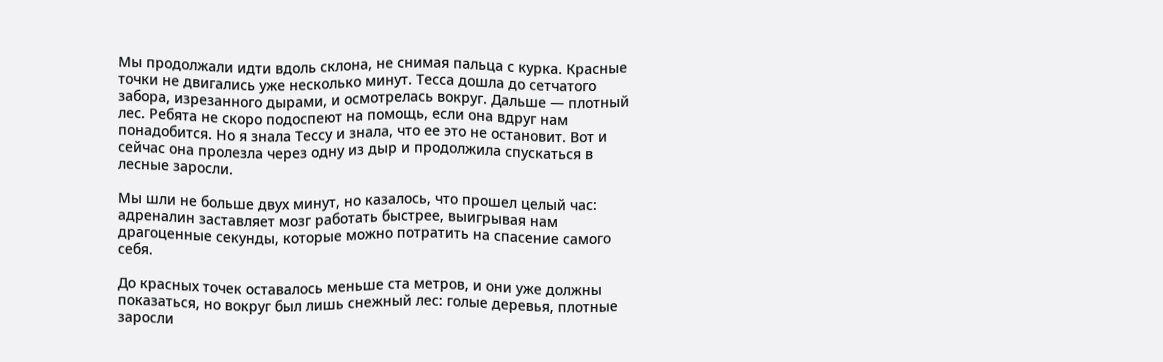Мы продолжали идти вдоль склона, не снимая пальца с курка. Красные точки не двигались уже несколько минут. Тесса дошла до сетчатого забора, изрезанного дырами, и осмотрелась вокруг. Дальше — плотный лес. Ребята не скоро подоспеют на помощь, если она вдруг нам понадобится. Но я знала Тессу и знала, что ее это не остановит. Вот и сейчас она пролезла через одну из дыр и продолжила спускаться в лесные заросли.

Мы шли не больше двух минут, но казалось, что прошел целый час: адреналин заставляет мозг работать быстрее, выигрывая нам драгоценные секунды, которые можно потратить на спасение самого себя.

До красных точек оставалось меньше ста метров, и они уже должны показаться, но вокруг был лишь снежный лес: голые деревья, плотные заросли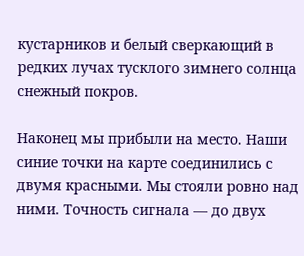кустарников и белый сверкающий в редких лучах тусклого зимнего солнца снежный покров.

Наконец мы прибыли на место. Наши синие точки на карте соединились с двумя красными. Мы стояли ровно над ними. Точность сигнала — до двух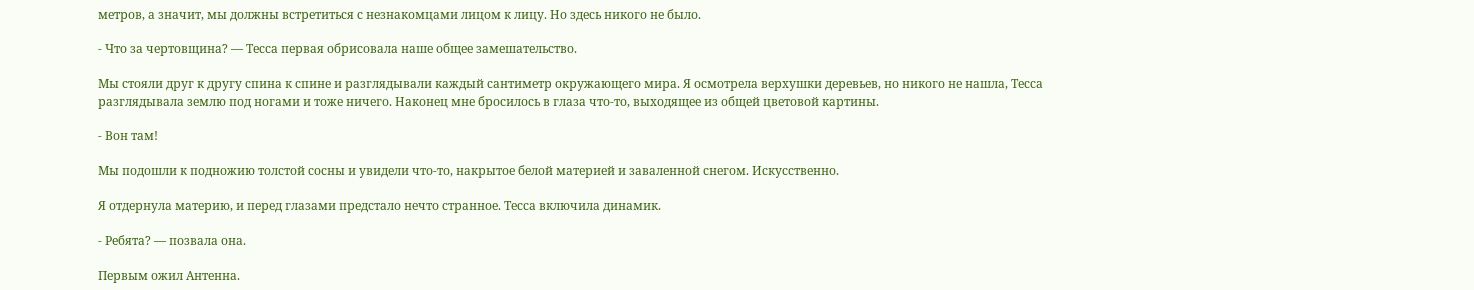метров, а значит, мы должны встретиться с незнакомцами лицом к лицу. Но здесь никого не было.

- Что за чертовщина? — Тесса первая обрисовала наше общее замешательство.

Мы стояли друг к другу спина к спине и разглядывали каждый сантиметр окружающего мира. Я осмотрела верхушки деревьев, но никого не нашла, Тесса разглядывала землю под ногами и тоже ничего. Наконец мне бросилось в глаза что-то, выходящее из общей цветовой картины.

- Вон там!

Мы подошли к подножию толстой сосны и увидели что-то, накрытое белой материей и заваленной снегом. Искусственно.

Я отдернула материю, и перед глазами предстало нечто странное. Тесса включила динамик.

- Ребята? — позвала она.

Первым ожил Антенна.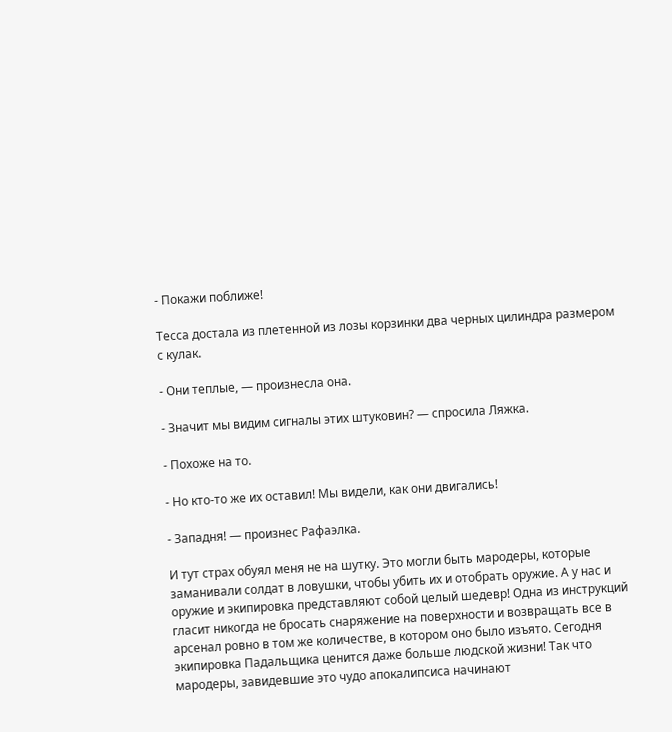- Покажи поближе!

Тесса достала из плетенной из лозы корзинки два черных цилиндра размером с кулак.

- Они теплые, — произнесла она.

- Значит мы видим сигналы этих штуковин? — спросила Ляжка.

- Похоже на то.

- Но кто-то же их оставил! Мы видели, как они двигались!

- Западня! — произнес Рафаэлка.

И тут страх обуял меня не на шутку. Это могли быть мародеры, которые заманивали солдат в ловушки, чтобы убить их и отобрать оружие. А у нас и оружие и экипировка представляют собой целый шедевр! Одна из инструкций гласит никогда не бросать снаряжение на поверхности и возвращать все в арсенал ровно в том же количестве, в котором оно было изъято. Сегодня экипировка Падальщика ценится даже больше людской жизни! Так что мародеры, завидевшие это чудо апокалипсиса начинают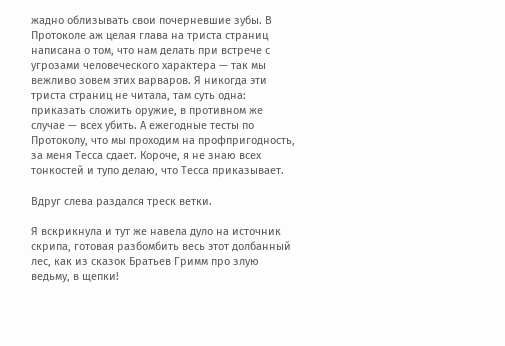жадно облизывать свои почерневшие зубы. В Протоколе аж целая глава на триста страниц написана о том, что нам делать при встрече с угрозами человеческого характера — так мы вежливо зовем этих варваров. Я никогда эти триста страниц не читала, там суть одна: приказать сложить оружие, в противном же случае — всех убить. А ежегодные тесты по Протоколу, что мы проходим на профпригодность, за меня Тесса сдает. Короче, я не знаю всех тонкостей и тупо делаю, что Тесса приказывает.

Вдруг слева раздался треск ветки.

Я вскрикнула и тут же навела дуло на источник скрипа, готовая разбомбить весь этот долбанный лес, как из сказок Братьев Гримм про злую ведьму, в щепки!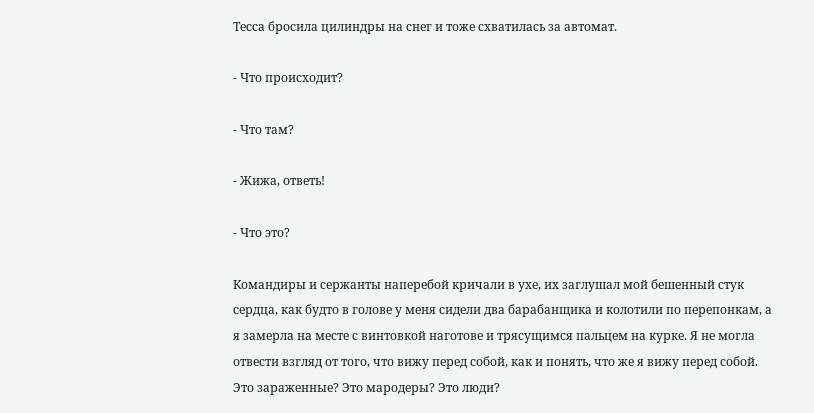Тесса бросила цилиндры на снег и тоже схватилась за автомат.

- Что происходит?

- Что там?

- Жижа, ответь!

- Что это?

Командиры и сержанты наперебой кричали в ухе, их заглушал мой бешенный стук сердца, как будто в голове у меня сидели два барабанщика и колотили по перепонкам, а я замерла на месте с винтовкой наготове и трясущимся пальцем на курке. Я не могла отвести взгляд от того, что вижу перед собой, как и понять, что же я вижу перед собой. Это зараженные? Это мародеры? Это люди?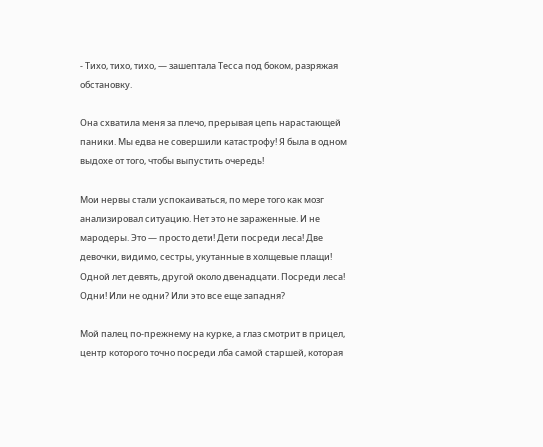- Тихо, тихо, тихо, — зашептала Тесса под боком, разряжая обстановку.

Она схватила меня за плечо, прерывая цепь нарастающей паники. Мы едва не совершили катастрофу! Я была в одном выдохе от того, чтобы выпустить очередь!

Мои нервы стали успокаиваться, по мере того как мозг анализировал ситуацию. Нет это не зараженные. И не мародеры. Это — просто дети! Дети посреди леса! Две девочки, видимо, сестры, укутанные в холщевые плащи! Одной лет девять, другой около двенадцати. Посреди леса! Одни! Или не одни? Или это все еще западня?

Мой палец по-прежнему на курке, а глаз смотрит в прицел, центр которого точно посреди лба самой старшей, которая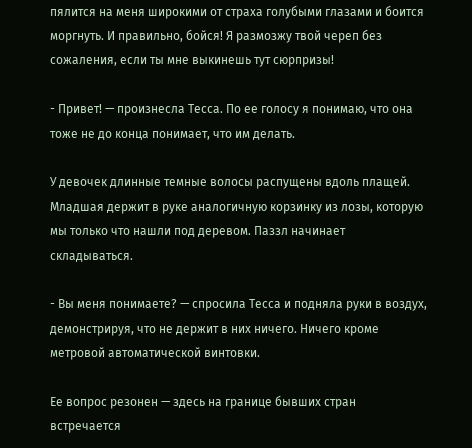пялится на меня широкими от страха голубыми глазами и боится моргнуть. И правильно, бойся! Я размозжу твой череп без сожаления, если ты мне выкинешь тут сюрпризы!

- Привет! — произнесла Тесса. По ее голосу я понимаю, что она тоже не до конца понимает, что им делать.

У девочек длинные темные волосы распущены вдоль плащей. Младшая держит в руке аналогичную корзинку из лозы, которую мы только что нашли под деревом. Паззл начинает складываться.

- Вы меня понимаете? — спросила Тесса и подняла руки в воздух, демонстрируя, что не держит в них ничего. Ничего кроме метровой автоматической винтовки.

Ее вопрос резонен — здесь на границе бывших стран встречается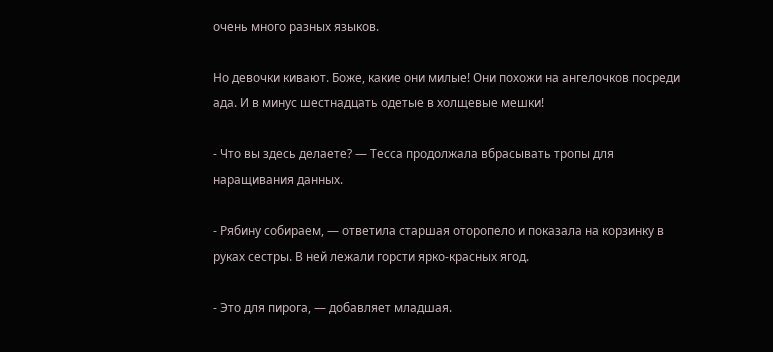очень много разных языков.

Но девочки кивают. Боже, какие они милые! Они похожи на ангелочков посреди ада. И в минус шестнадцать одетые в холщевые мешки!

- Что вы здесь делаете? — Тесса продолжала вбрасывать тропы для наращивания данных.

- Рябину собираем, — ответила старшая оторопело и показала на корзинку в руках сестры. В ней лежали горсти ярко-красных ягод.

- Это для пирога, — добавляет младшая.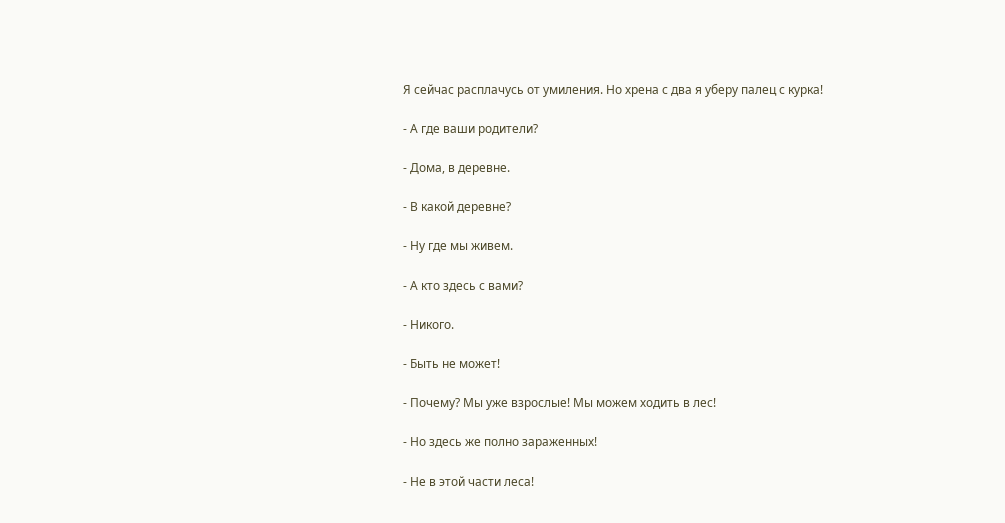Я сейчас расплачусь от умиления. Но хрена с два я уберу палец с курка!

- А где ваши родители?

- Дома, в деревне.

- В какой деревне?

- Ну где мы живем.

- А кто здесь с вами?

- Никого.

- Быть не может!

- Почему? Мы уже взрослые! Мы можем ходить в лес!

- Но здесь же полно зараженных!

- Не в этой части леса!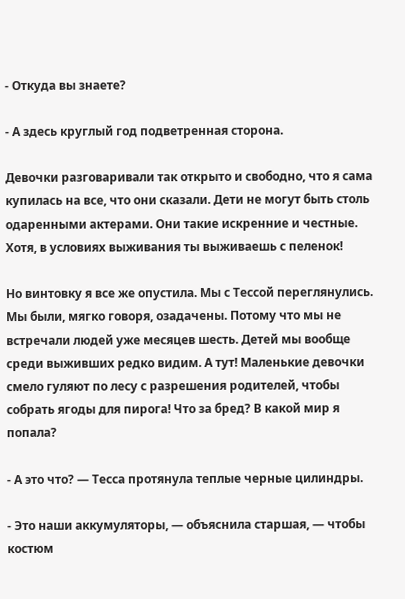- Откуда вы знаете?

- А здесь круглый год подветренная сторона.

Девочки разговаривали так открыто и свободно, что я сама купилась на все, что они сказали. Дети не могут быть столь одаренными актерами. Они такие искренние и честные. Хотя, в условиях выживания ты выживаешь с пеленок!

Но винтовку я все же опустила. Мы с Тессой переглянулись. Мы были, мягко говоря, озадачены. Потому что мы не встречали людей уже месяцев шесть. Детей мы вообще среди выживших редко видим. А тут! Маленькие девочки смело гуляют по лесу с разрешения родителей, чтобы собрать ягоды для пирога! Что за бред? В какой мир я попала?

- А это что? — Тесса протянула теплые черные цилиндры.

- Это наши аккумуляторы, — объяснила старшая, — чтобы костюм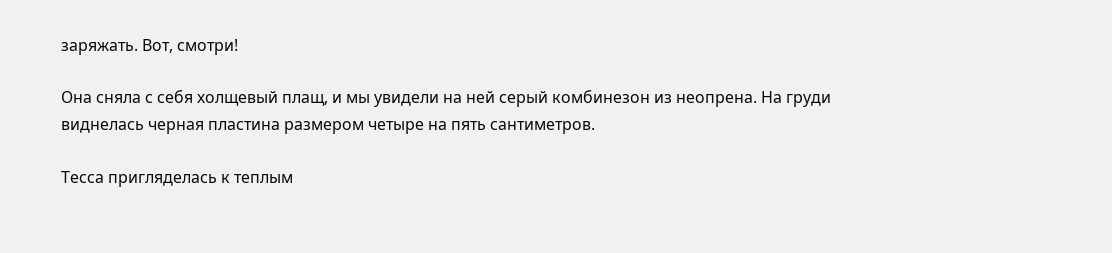заряжать. Вот, смотри!

Она сняла с себя холщевый плащ, и мы увидели на ней серый комбинезон из неопрена. На груди виднелась черная пластина размером четыре на пять сантиметров.

Тесса пригляделась к теплым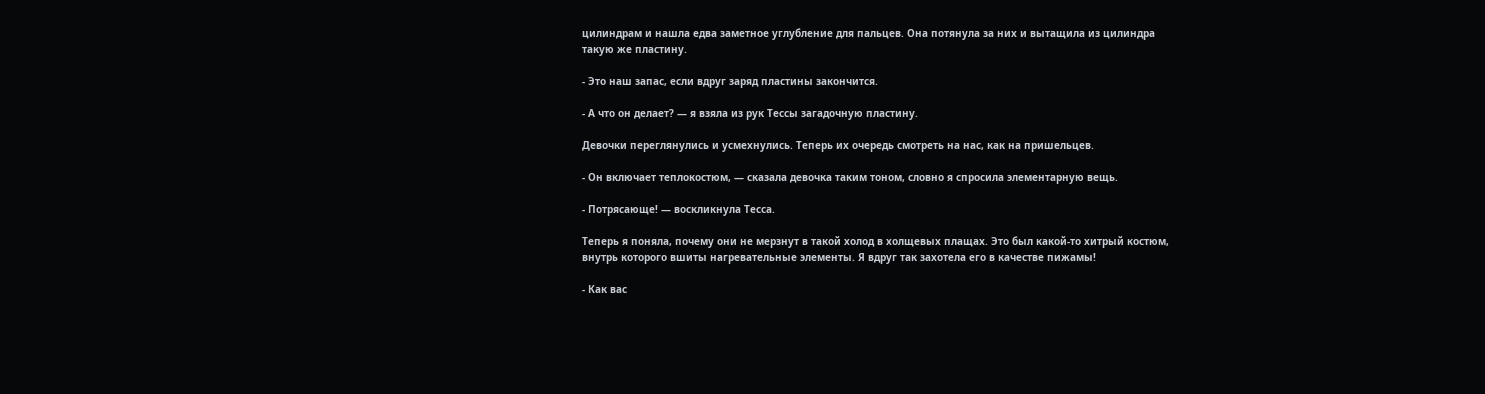цилиндрам и нашла едва заметное углубление для пальцев. Она потянула за них и вытащила из цилиндра такую же пластину.

- Это наш запас, если вдруг заряд пластины закончится.

- А что он делает? — я взяла из рук Тессы загадочную пластину.

Девочки переглянулись и усмехнулись. Теперь их очередь смотреть на нас, как на пришельцев.

- Он включает теплокостюм, — сказала девочка таким тоном, словно я спросила элементарную вещь.

- Потрясающе! — воскликнула Тесса.

Теперь я поняла, почему они не мерзнут в такой холод в холщевых плащах. Это был какой-то хитрый костюм, внутрь которого вшиты нагревательные элементы. Я вдруг так захотела его в качестве пижамы!

- Как вас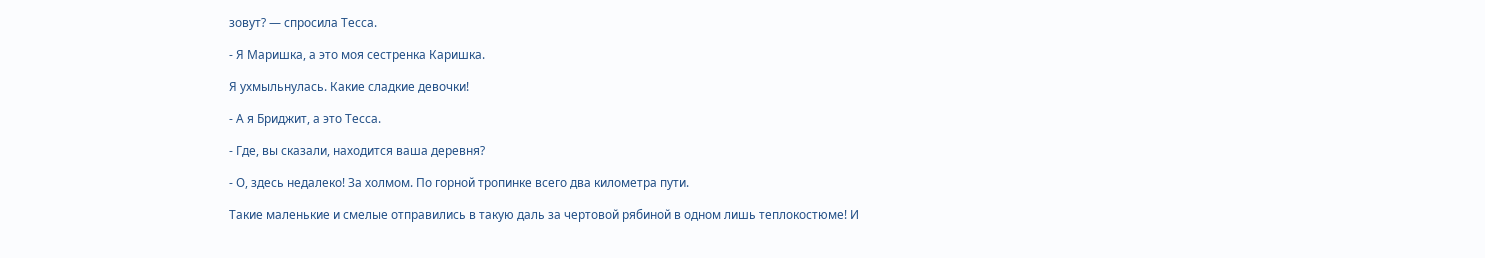зовут? — спросила Тесса.

- Я Маришка, а это моя сестренка Каришка.

Я ухмыльнулась. Какие сладкие девочки!

- А я Бриджит, а это Тесса.

- Где, вы сказали, находится ваша деревня?

- О, здесь недалеко! За холмом. По горной тропинке всего два километра пути.

Такие маленькие и смелые отправились в такую даль за чертовой рябиной в одном лишь теплокостюме! И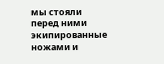мы стояли перед ними экипированные ножами и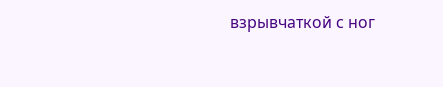взрывчаткой с ног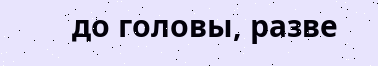до головы, разве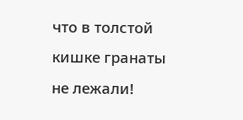что в толстой кишке гранаты не лежали!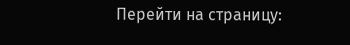Перейти на страницу: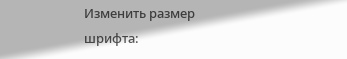Изменить размер шрифта: